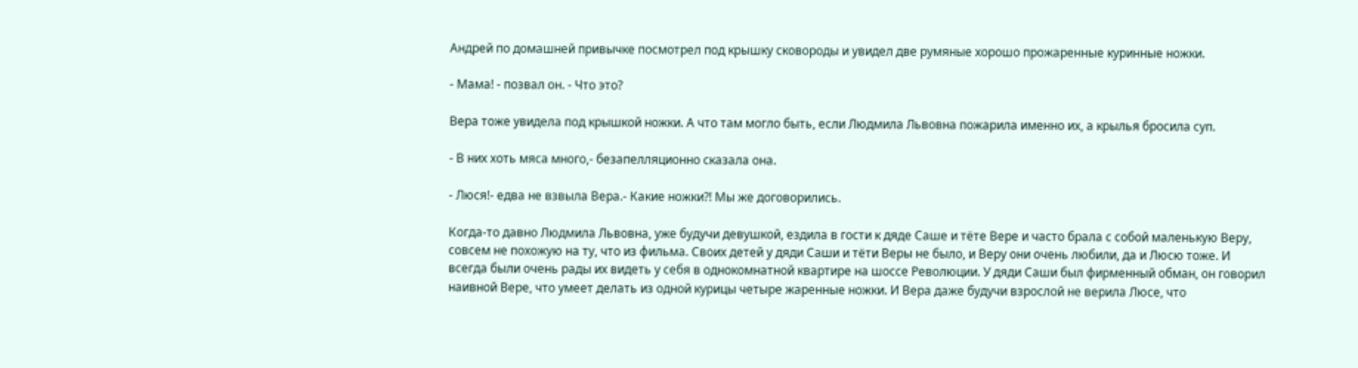Андрей по домашней привычке посмотрел под крышку сковороды и увидел две румяные хорошо прожаренные куринные ножки.

- Мама! - позвал он. - Что это?

Вера тоже увидела под крышкой ножки. А что там могло быть, если Людмила Львовна пожарила именно их, а крылья бросила суп.

- В них хоть мяса много,- безапелляционно сказала она.

- Люся!- едва не взвыла Вера.- Какие ножки?! Мы же договорились.

Когда-то давно Людмила Львовна, уже будучи девушкой, ездила в гости к дяде Саше и тёте Вере и часто брала с собой маленькую Веру, совсем не похожую на ту, что из фильма. Своих детей у дяди Саши и тёти Веры не было, и Веру они очень любили, да и Люсю тоже. И всегда были очень рады их видеть у себя в однокомнатной квартире на шоссе Революции. У дяди Саши был фирменный обман, он говорил наивной Вере, что умеет делать из одной курицы четыре жаренные ножки. И Вера даже будучи взрослой не верила Люсе, что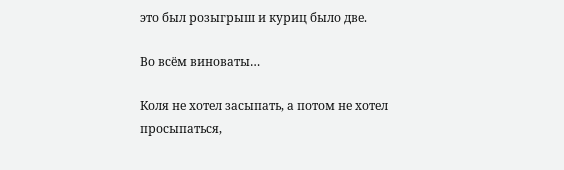это был розыгрыш и куриц было две.

Во всём виноваты…

Коля не хотел засыпать, а потом не хотел просыпаться,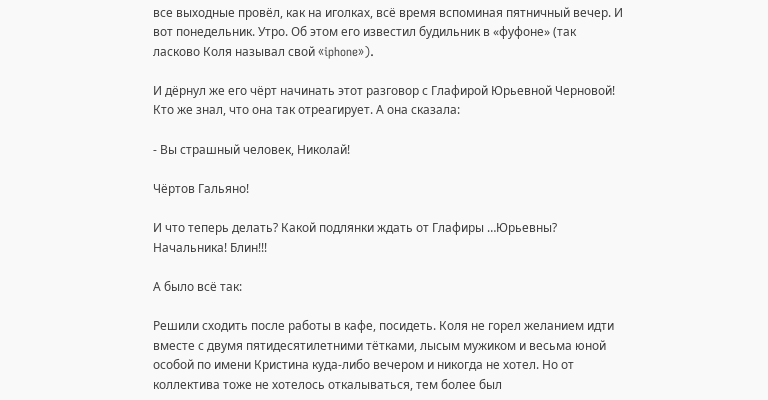все выходные провёл, как на иголках, всё время вспоминая пятничный вечер. И вот понедельник. Утро. Об этом его известил будильник в «фуфоне» (так ласково Коля называл свой «iphone»).

И дёрнул же его чёрт начинать этот разговор с Глафирой Юрьевной Черновой! Кто же знал, что она так отреагирует. А она сказала:

- Вы страшный человек, Николай!

Чёртов Гальяно!

И что теперь делать? Какой подлянки ждать от Глафиры …Юрьевны? Начальника! Блин!!!

А было всё так:

Решили сходить после работы в кафе, посидеть. Коля не горел желанием идти вместе с двумя пятидесятилетними тётками, лысым мужиком и весьма юной особой по имени Кристина куда-либо вечером и никогда не хотел. Но от коллектива тоже не хотелось откалываться, тем более был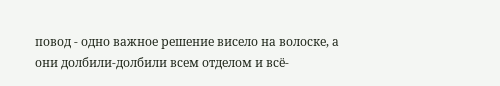повод - одно важное решение висело на волоске, а они долбили-долбили всем отделом и всё-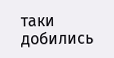таки добились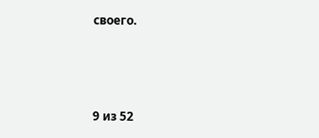своего.



9 из 52